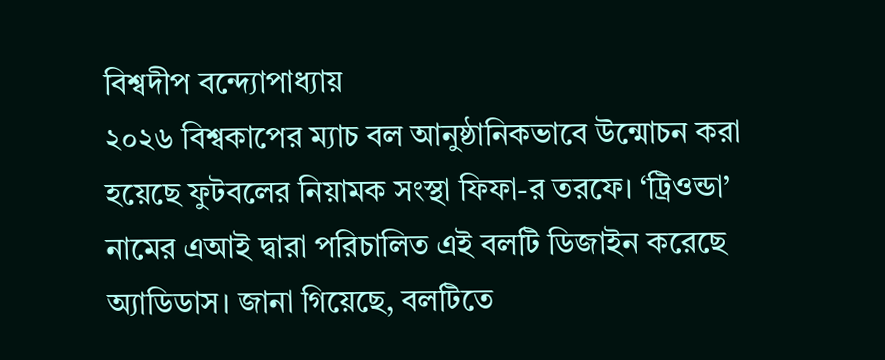বিশ্বদীপ বন্দ্যোপাধ্যায়
২০২৬ বিশ্বকাপের ম্যাচ বল আনুষ্ঠানিকভাবে উন্মোচন করা হয়েছে ফুটবলের নিয়ামক সংস্থা ফিফা-র তরফে। ‘ট্রিওন্ডা’ নামের এআই দ্বারা পরিচালিত এই বলটি ডিজাইন করেছে অ্যাডিডাস। জানা গিয়েছে, বলটিতে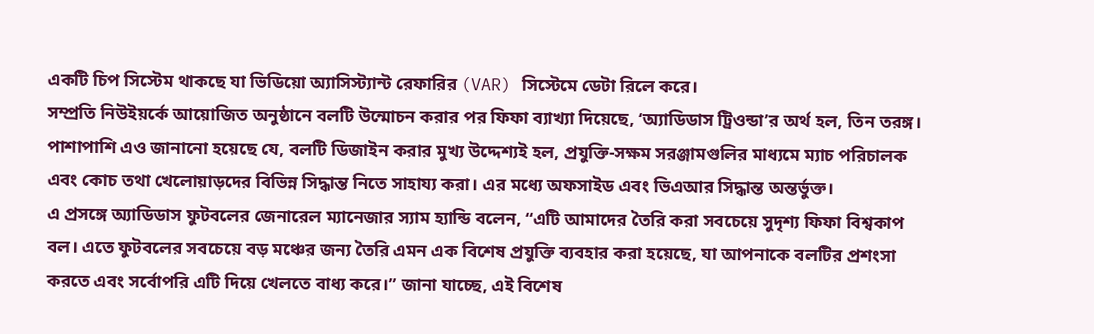একটি চিপ সিস্টেম থাকছে যা ভিডিয়ো অ্যাসিস্ট্যান্ট রেফারির (VAR) সিস্টেমে ডেটা রিলে করে।
সম্প্রতি নিউইয়র্কে আয়োজিত অনুষ্ঠানে বলটি উন্মোচন করার পর ফিফা ব্যাখ্যা দিয়েছে, ‘অ্যাডিডাস ট্রিওন্ডা’র অর্থ হল, তিন তরঙ্গ। পাশাপাশি এও জানানো হয়েছে যে, বলটি ডিজাইন করার মুখ্য উদ্দেশ্যই হল, প্রযুক্তি-সক্ষম সরঞ্জামগুলির মাধ্যমে ম্যাচ পরিচালক এবং কোচ তথা খেলোয়াড়দের বিভিন্ন সিদ্ধান্ত নিতে সাহায্য করা। এর মধ্যে অফসাইড এবং ভিএআর সিদ্ধান্ত অন্তর্ভুক্ত।
এ প্রসঙ্গে অ্যাডিডাস ফুটবলের জেনারেল ম্যানেজার স্যাম হ্যান্ডি বলেন, “এটি আমাদের তৈরি করা সবচেয়ে সুদৃশ্য ফিফা বিশ্বকাপ বল। এতে ফুটবলের সবচেয়ে বড় মঞ্চের জন্য তৈরি এমন এক বিশেষ প্রযুক্তি ব্যবহার করা হয়েছে, যা আপনাকে বলটির প্রশংসা করতে এবং সর্বোপরি এটি দিয়ে খেলতে বাধ্য করে।” জানা যাচ্ছে, এই বিশেষ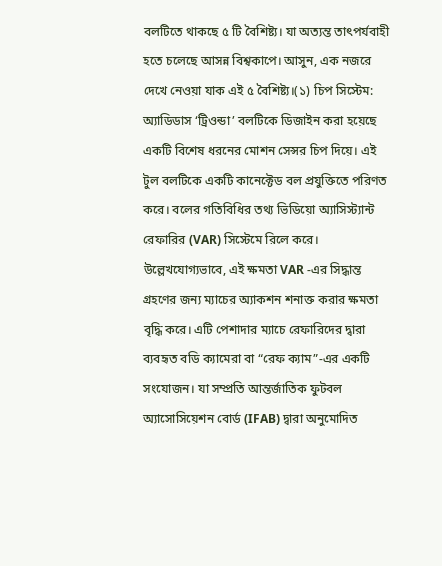বলটিতে থাকছে ৫ টি বৈশিষ্ট্য। যা অত্যন্ত তাৎপর্যবাহী হতে চলেছে আসন্ন বিশ্বকাপে। আসুন, এক নজরে দেখে নেওয়া যাক এই ৫ বৈশিষ্ট্য।(১) চিপ সিস্টেম: অ্যাডিডাস ‘ট্রিওন্ডা’ বলটিকে ডিজাইন করা হয়েছে একটি বিশেষ ধরনের মোশন সেন্সর চিপ দিয়ে। এই টুল বলটিকে একটি কানেক্টেড বল প্রযুক্তিতে পরিণত করে। বলের গতিবিধির তথ্য ভিডিয়ো অ্যাসিস্ট্যান্ট রেফারির (VAR) সিস্টেমে রিলে করে।
উল্লেখযোগ্যভাবে, এই ক্ষমতা VAR -এর সিদ্ধান্ত গ্রহণের জন্য ম্যাচের অ্যাকশন শনাক্ত করার ক্ষমতা বৃদ্ধি করে। এটি পেশাদার ম্যাচে রেফারিদের দ্বারা ব্যবহৃত বডি ক্যামেরা বা “রেফ ক্যাম”-এর একটি সংযোজন। যা সম্প্রতি আন্তর্জাতিক ফুটবল অ্যাসোসিয়েশন বোর্ড (IFAB) দ্বারা অনুমোদিত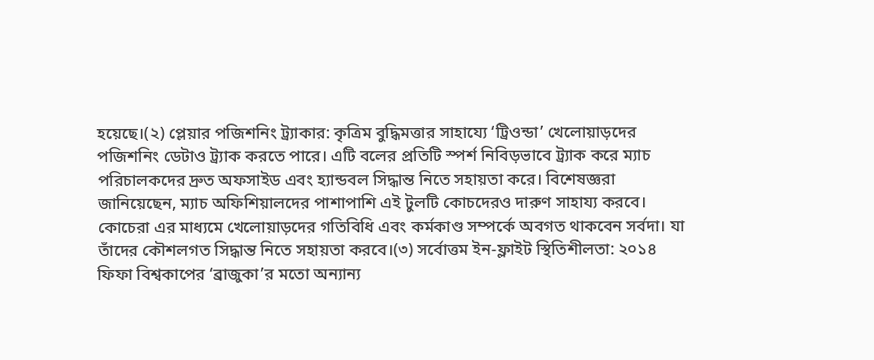হয়েছে।(২) প্লেয়ার পজিশনিং ট্র্যাকার: কৃত্রিম বুদ্ধিমত্তার সাহায্যে ‘ট্রিওন্ডা’ খেলোয়াড়দের পজিশনিং ডেটাও ট্র্যাক করতে পারে। এটি বলের প্রতিটি স্পর্শ নিবিড়ভাবে ট্র্যাক করে ম্যাচ পরিচালকদের দ্রুত অফসাইড এবং হ্যান্ডবল সিদ্ধান্ত নিতে সহায়তা করে। বিশেষজ্ঞরা জানিয়েছেন, ম্যাচ অফিশিয়ালদের পাশাপাশি এই টুলটি কোচদেরও দারুণ সাহায্য করবে।
কোচেরা এর মাধ্যমে খেলোয়াড়দের গতিবিধি এবং কর্মকাণ্ড সম্পর্কে অবগত থাকবেন সর্বদা। যা তাঁদের কৌশলগত সিদ্ধান্ত নিতে সহায়তা করবে।(৩) সর্বোত্তম ইন-ফ্লাইট স্থিতিশীলতা: ২০১৪ ফিফা বিশ্বকাপের ‘ব্রাজুকা’র মতো অন্যান্য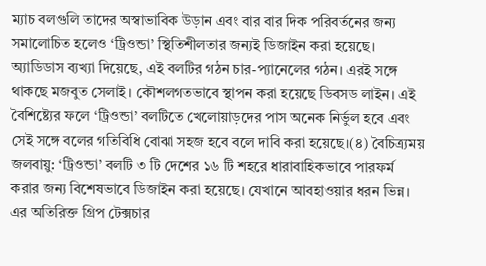ম্যাচ বলগুলি তাদের অস্বাভাবিক উড়ান এবং বার বার দিক পরিবর্তনের জন্য সমালোচিত হলেও ‘ট্রিওন্ডা’ স্থিতিশীলতার জন্যই ডিজাইন করা হয়েছে। অ্যাডিডাস ব্যখ্যা দিয়েছে, এই বলটির গঠন চার-প্যানেলের গঠন। এরই সঙ্গে থাকছে মজবুত সেলাই। কৌশলগতভাবে স্থাপন করা হয়েছে ডিবসড লাইন। এই বৈশিষ্ট্যের ফলে ‘ট্রিওন্ডা’ বলটিতে খেলোয়াড়দের পাস অনেক নির্ভুল হবে এবং সেই সঙ্গে বলের গতিবিধি বোঝা সহজ হবে বলে দাবি করা হয়েছে।(৪) বৈচিত্র্যময় জলবায়ু: ‘ট্রিওন্ডা’ বলটি ৩ টি দেশের ১৬ টি শহরে ধারাবাহিকভাবে পারফর্ম করার জন্য বিশেষভাবে ডিজাইন করা হয়েছে। যেখানে আবহাওয়ার ধরন ভিন্ন।
এর অতিরিক্ত গ্রিপ টেক্সচার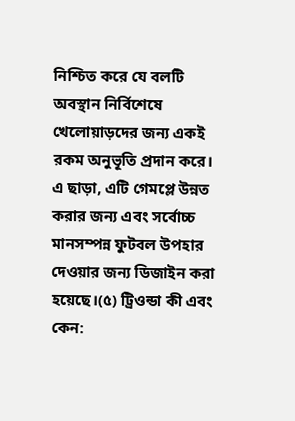নিশ্চিত করে যে বলটি অবস্থান নির্বিশেষে খেলোয়াড়দের জন্য একই রকম অনুভূতি প্রদান করে। এ ছাড়া, এটি গেমপ্লে উন্নত করার জন্য এবং সর্বোচ্চ মানসম্পন্ন ফুটবল উপহার দেওয়ার জন্য ডিজাইন করা হয়েছে।(৫) ট্রিওন্ডা কী এবং কেন: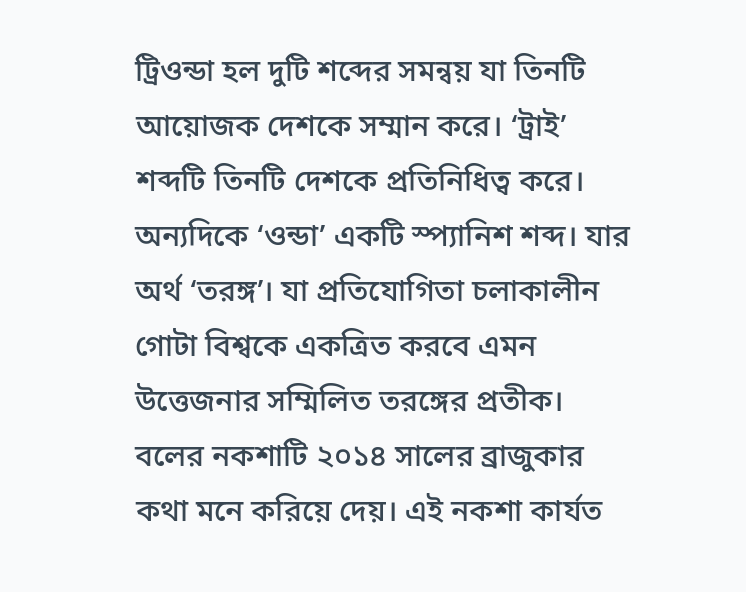ট্রিওন্ডা হল দুটি শব্দের সমন্বয় যা তিনটি আয়োজক দেশকে সম্মান করে। ‘ট্রাই’ শব্দটি তিনটি দেশকে প্রতিনিধিত্ব করে। অন্যদিকে ‘ওন্ডা’ একটি স্প্যানিশ শব্দ। যার অর্থ ‘তরঙ্গ’। যা প্রতিযোগিতা চলাকালীন গোটা বিশ্বকে একত্রিত করবে এমন উত্তেজনার সম্মিলিত তরঙ্গের প্রতীক। বলের নকশাটি ২০১৪ সালের ব্রাজুকার কথা মনে করিয়ে দেয়। এই নকশা কার্যত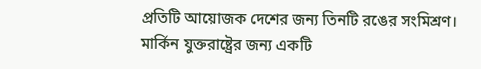প্রতিটি আয়োজক দেশের জন্য তিনটি রঙের সংমিশ্রণ।
মার্কিন যুক্তরাষ্ট্রের জন্য একটি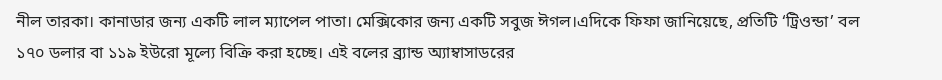নীল তারকা। কানাডার জন্য একটি লাল ম্যাপেল পাতা। মেক্সিকোর জন্য একটি সবুজ ঈগল।এদিকে ফিফা জানিয়েছে, প্রতিটি ‘ট্রিওন্ডা’ বল ১৭০ ডলার বা ১১৯ ইউরো মূল্যে বিক্রি করা হচ্ছে। এই বলের ব্র্যান্ড অ্যাম্বাসাডরের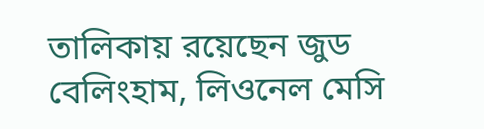তালিকায় রয়েছেন জুড বেলিংহাম, লিওনেল মেসি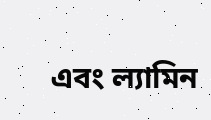এবং ল্যামিন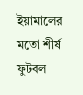ইয়ামালের মতো শীর্ষ ফুটবল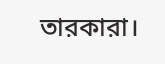তারকারা।